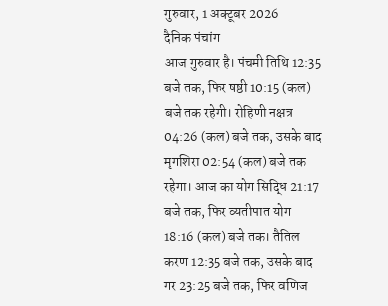गुरुवार, 1 अक्टूबर 2026
दैनिक पंचांग
आज गुरुवार है। पंचमी तिथि 12:35 बजे तक, फिर षष्ठी 10:15 (कल) बजे तक रहेगी। रोहिणी नक्षत्र 04:26 (कल) बजे तक, उसके बाद मृगशिरा 02:54 (कल) बजे तक रहेगा। आज का योग सिद्धि 21:17 बजे तक, फिर व्यतीपात योग 18:16 (कल) बजे तक। तैतिल करण 12:35 बजे तक, उसके बाद गर 23:25 बजे तक, फिर वणिज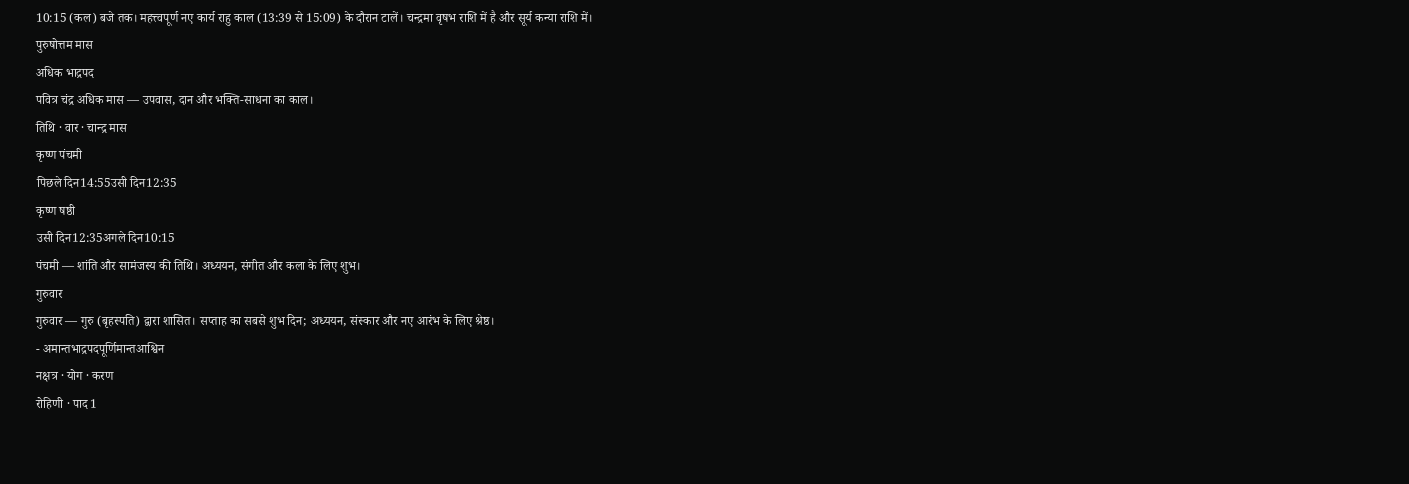10:15 (कल) बजे तक। महत्त्वपूर्ण नए कार्य राहु काल (13:39 से 15:09) के दौरान टालें। चन्द्रमा वृषभ राशि में है और सूर्य कन्या राशि में।
पुरुषोत्तम मास
अधिक भाद्रपद
पवित्र चंद्र अधिक मास — उपवास, दान और भक्ति-साधना का काल।
तिथि · वार · चान्द्र मास
कृष्ण पंचमी
पिछले दिन14:55उसी दिन12:35
कृष्ण षष्ठी
उसी दिन12:35अगले दिन10:15
पंचमी — शांति और सामंजस्य की तिथि। अध्ययन, संगीत और कला के लिए शुभ।
गुरुवार
गुरुवार — गुरु (बृहस्पति) द्वारा शासित। सप्ताह का सबसे शुभ दिन; अध्ययन, संस्कार और नए आरंभ के लिए श्रेष्ठ।
- अमान्तभाद्रपदपूर्णिमान्तआश्विन
नक्षत्र · योग · करण
रोहिणी · पाद 1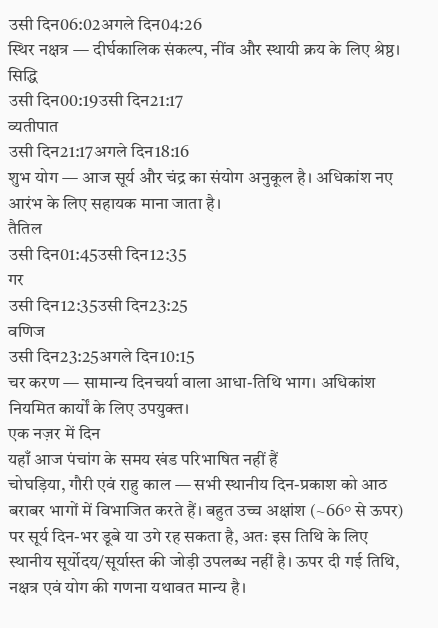उसी दिन06:02अगले दिन04:26
स्थिर नक्षत्र — दीर्घकालिक संकल्प, नींव और स्थायी क्रय के लिए श्रेष्ठ।
सिद्धि
उसी दिन00:19उसी दिन21:17
व्यतीपात
उसी दिन21:17अगले दिन18:16
शुभ योग — आज सूर्य और चंद्र का संयोग अनुकूल है। अधिकांश नए आरंभ के लिए सहायक माना जाता है।
तैतिल
उसी दिन01:45उसी दिन12:35
गर
उसी दिन12:35उसी दिन23:25
वणिज
उसी दिन23:25अगले दिन10:15
चर करण — सामान्य दिनचर्या वाला आधा-तिथि भाग। अधिकांश नियमित कार्यों के लिए उपयुक्त।
एक नज़र में दिन
यहाँ आज पंचांग के समय खंड परिभाषित नहीं हैं
चोघड़िया, गौरी एवं राहु काल — सभी स्थानीय दिन-प्रकाश को आठ बराबर भागों में विभाजित करते हैं। बहुत उच्च अक्षांश (~66° से ऊपर) पर सूर्य दिन-भर डूबे या उगे रह सकता है, अतः इस तिथि के लिए स्थानीय सूर्योदय/सूर्यास्त की जोड़ी उपलब्ध नहीं है। ऊपर दी गई तिथि, नक्षत्र एवं योग की गणना यथावत मान्य है।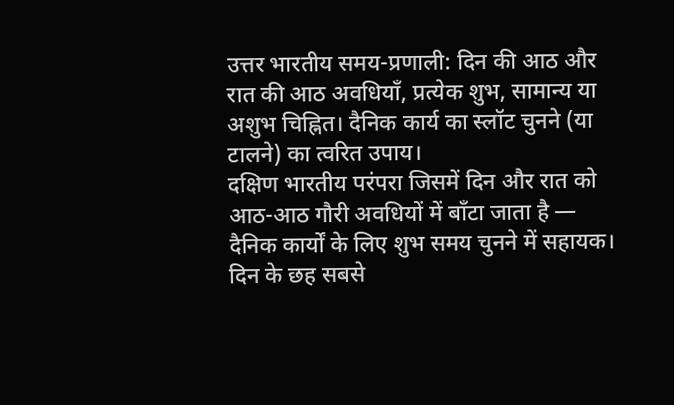उत्तर भारतीय समय-प्रणाली: दिन की आठ और रात की आठ अवधियाँ, प्रत्येक शुभ, सामान्य या अशुभ चिह्नित। दैनिक कार्य का स्लॉट चुनने (या टालने) का त्वरित उपाय।
दक्षिण भारतीय परंपरा जिसमें दिन और रात को आठ-आठ गौरी अवधियों में बाँटा जाता है — दैनिक कार्यों के लिए शुभ समय चुनने में सहायक।
दिन के छह सबसे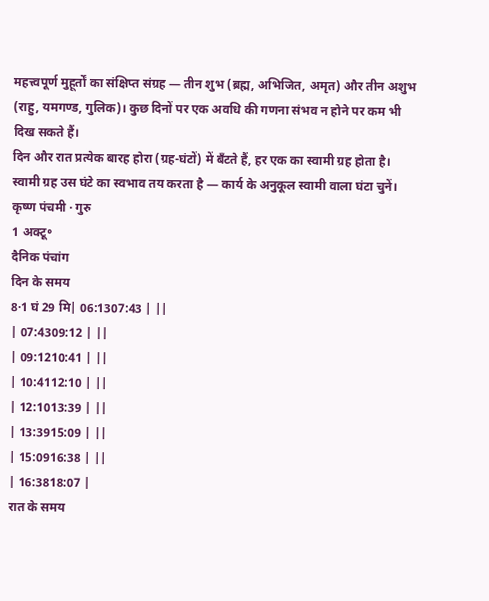महत्त्वपूर्ण मुहूर्तों का संक्षिप्त संग्रह — तीन शुभ (ब्रह्म, अभिजित, अमृत) और तीन अशुभ (राहु, यमगण्ड, गुलिक)। कुछ दिनों पर एक अवधि की गणना संभव न होने पर कम भी दिख सकते हैं।
दिन और रात प्रत्येक बारह होरा (ग्रह-घंटों) में बँटते हैं, हर एक का स्वामी ग्रह होता है। स्वामी ग्रह उस घंटे का स्वभाव तय करता है — कार्य के अनुकूल स्वामी वाला घंटा चुनें।
कृष्ण पंचमी · गुरु
1 अक्टू॰
दैनिक पंचांग
दिन के समय
8·1 घं 29 मि| 06:1307:43 | ||
| 07:4309:12 | ||
| 09:1210:41 | ||
| 10:4112:10 | ||
| 12:1013:39 | ||
| 13:3915:09 | ||
| 15:0916:38 | ||
| 16:3818:07 |
रात के समय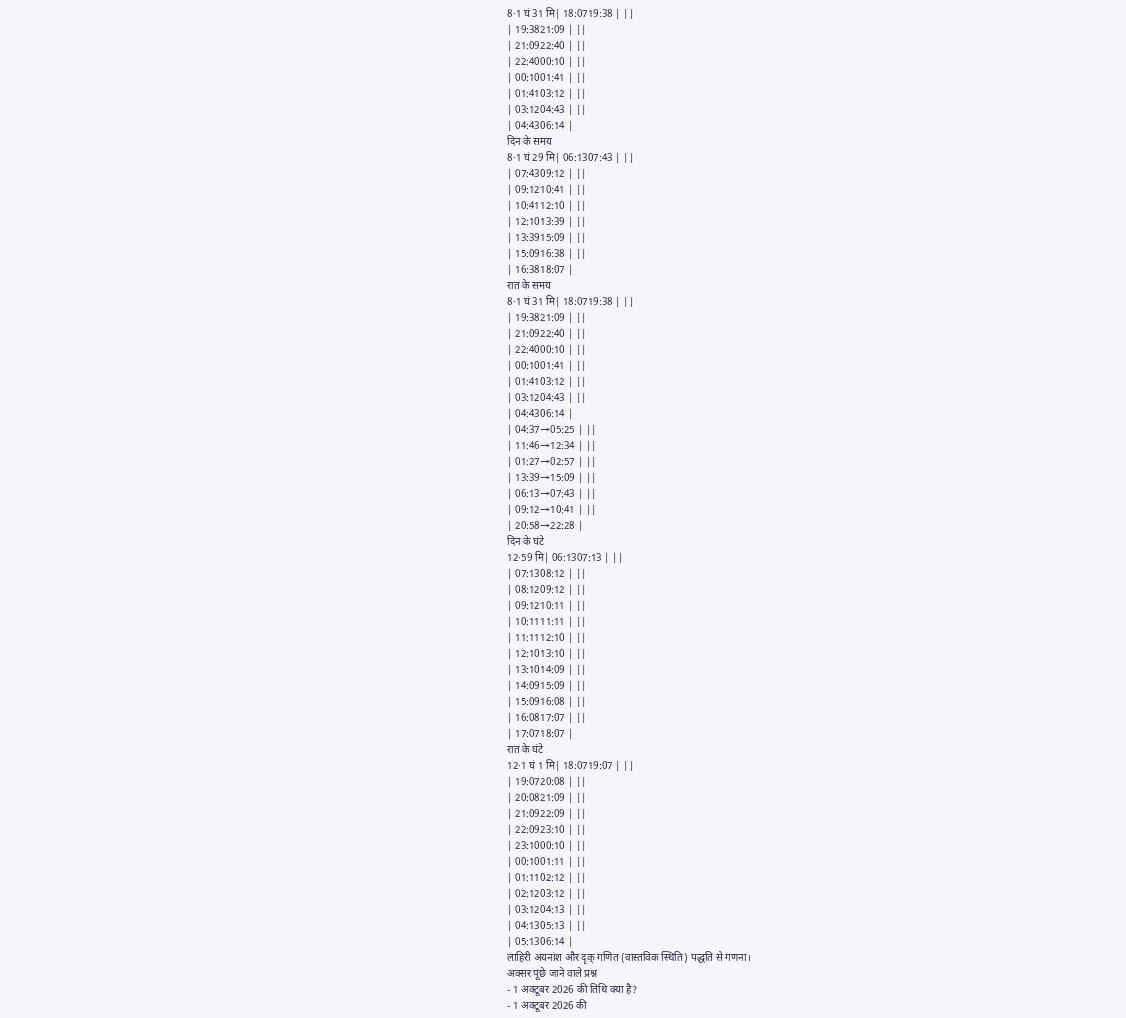8·1 घं 31 मि| 18:0719:38 | ||
| 19:3821:09 | ||
| 21:0922:40 | ||
| 22:4000:10 | ||
| 00:1001:41 | ||
| 01:4103:12 | ||
| 03:1204:43 | ||
| 04:4306:14 |
दिन के समय
8·1 घं 29 मि| 06:1307:43 | ||
| 07:4309:12 | ||
| 09:1210:41 | ||
| 10:4112:10 | ||
| 12:1013:39 | ||
| 13:3915:09 | ||
| 15:0916:38 | ||
| 16:3818:07 |
रात के समय
8·1 घं 31 मि| 18:0719:38 | ||
| 19:3821:09 | ||
| 21:0922:40 | ||
| 22:4000:10 | ||
| 00:1001:41 | ||
| 01:4103:12 | ||
| 03:1204:43 | ||
| 04:4306:14 |
| 04:37→05:25 | ||
| 11:46→12:34 | ||
| 01:27→02:57 | ||
| 13:39→15:09 | ||
| 06:13→07:43 | ||
| 09:12→10:41 | ||
| 20:58→22:28 |
दिन के घंटे
12·59 मि| 06:1307:13 | ||
| 07:1308:12 | ||
| 08:1209:12 | ||
| 09:1210:11 | ||
| 10:1111:11 | ||
| 11:1112:10 | ||
| 12:1013:10 | ||
| 13:1014:09 | ||
| 14:0915:09 | ||
| 15:0916:08 | ||
| 16:0817:07 | ||
| 17:0718:07 |
रात के घंटे
12·1 घं 1 मि| 18:0719:07 | ||
| 19:0720:08 | ||
| 20:0821:09 | ||
| 21:0922:09 | ||
| 22:0923:10 | ||
| 23:1000:10 | ||
| 00:1001:11 | ||
| 01:1102:12 | ||
| 02:1203:12 | ||
| 03:1204:13 | ||
| 04:1305:13 | ||
| 05:1306:14 |
लाहिरी अयनांश और दृक् गणित (वास्तविक स्थिति) पद्धति से गणना।
अक्सर पूछे जाने वाले प्रश्न
- 1 अक्टूबर 2026 की तिथि क्या है?
- 1 अक्टूबर 2026 की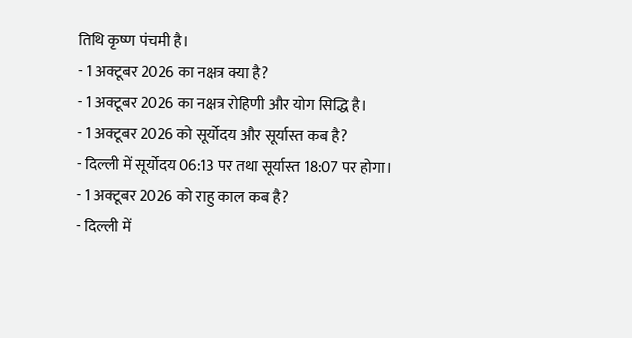तिथि कृष्ण पंचमी है।
- 1 अक्टूबर 2026 का नक्षत्र क्या है?
- 1 अक्टूबर 2026 का नक्षत्र रोहिणी और योग सिद्धि है।
- 1 अक्टूबर 2026 को सूर्योदय और सूर्यास्त कब है?
- दिल्ली में सूर्योदय 06:13 पर तथा सूर्यास्त 18:07 पर होगा।
- 1 अक्टूबर 2026 को राहु काल कब है?
- दिल्ली में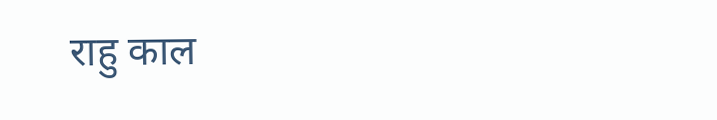राहु काल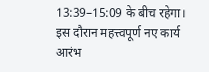13:39–15:09 के बीच रहेगा। इस दौरान महत्त्वपूर्ण नए कार्य आरंभ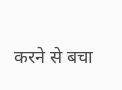करने से बचा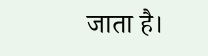जाता है।